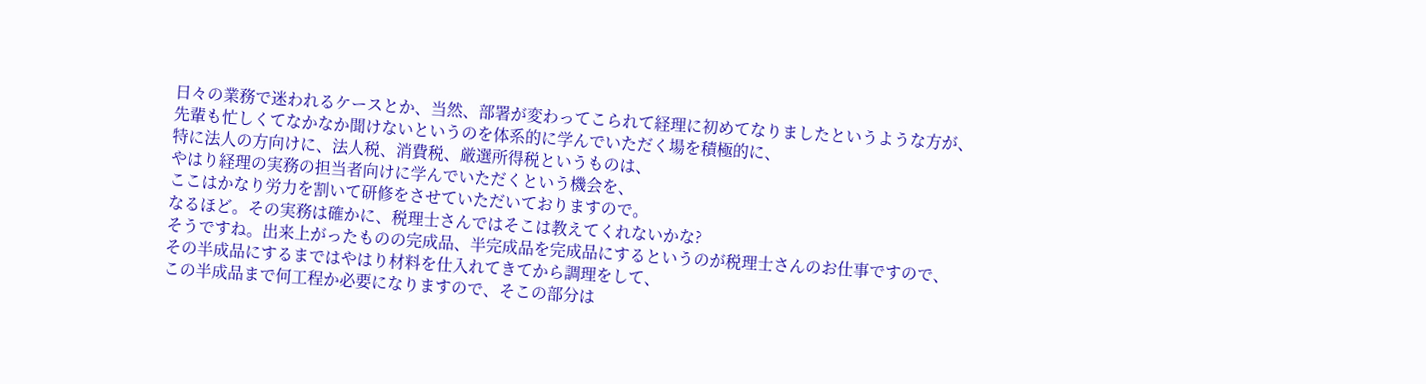日々の業務で迷われるケースとか、当然、部署が変わってこられて経理に初めてなりましたというような方が、
先輩も忙しくてなかなか聞けないというのを体系的に学んでいただく場を積極的に、
特に法人の方向けに、法人税、消費税、厳選所得税というものは、
やはり経理の実務の担当者向けに学んでいただくという機会を、
ここはかなり労力を割いて研修をさせていただいておりますので。
なるほど。その実務は確かに、税理士さんではそこは教えてくれないかな?
そうですね。出来上がったものの完成品、半完成品を完成品にするというのが税理士さんのお仕事ですので、
その半成品にするまではやはり材料を仕入れてきてから調理をして、
この半成品まで何工程か必要になりますので、そこの部分は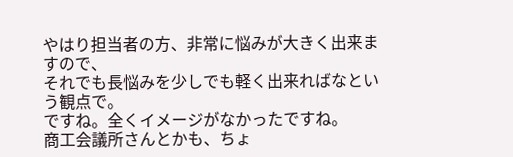やはり担当者の方、非常に悩みが大きく出来ますので、
それでも長悩みを少しでも軽く出来ればなという観点で。
ですね。全くイメージがなかったですね。
商工会議所さんとかも、ちょ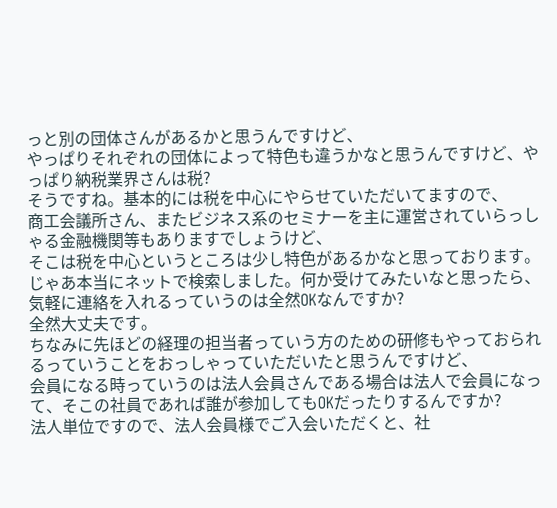っと別の団体さんがあるかと思うんですけど、
やっぱりそれぞれの団体によって特色も違うかなと思うんですけど、やっぱり納税業界さんは税?
そうですね。基本的には税を中心にやらせていただいてますので、
商工会議所さん、またビジネス系のセミナーを主に運営されていらっしゃる金融機関等もありますでしょうけど、
そこは税を中心というところは少し特色があるかなと思っております。
じゃあ本当にネットで検索しました。何か受けてみたいなと思ったら、
気軽に連絡を入れるっていうのは全然OKなんですか?
全然大丈夫です。
ちなみに先ほどの経理の担当者っていう方のための研修もやっておられるっていうことをおっしゃっていただいたと思うんですけど、
会員になる時っていうのは法人会員さんである場合は法人で会員になって、そこの社員であれば誰が参加してもOKだったりするんですか?
法人単位ですので、法人会員様でご入会いただくと、社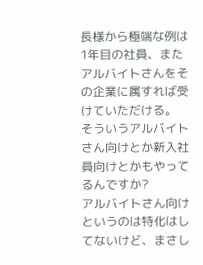長様から極端な例は1年目の社員、またアルバイトさんをその企業に属すれば受けていただける。
そういうアルバイトさん向けとか新入社員向けとかもやってるんですか?
アルバイトさん向けというのは特化はしてないけど、まさし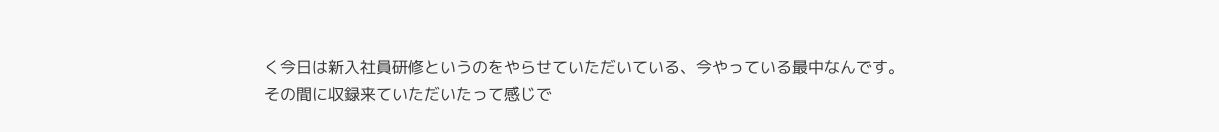く今日は新入社員研修というのをやらせていただいている、今やっている最中なんです。
その間に収録来ていただいたって感じで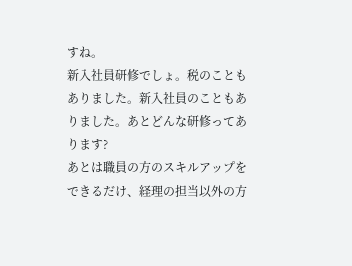すね。
新入社員研修でしょ。税のこともありました。新入社員のこともありました。あとどんな研修ってあります?
あとは職員の方のスキルアップをできるだけ、経理の担当以外の方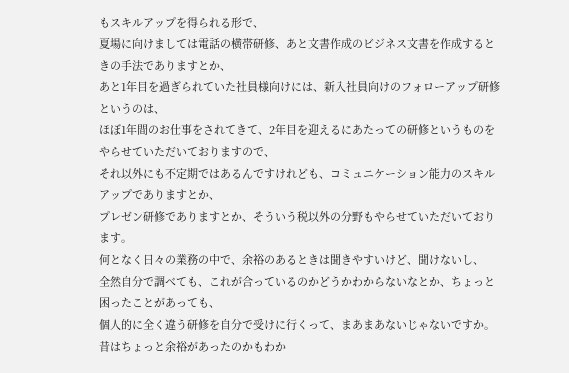もスキルアップを得られる形で、
夏場に向けましては電話の横帯研修、あと文書作成のビジネス文書を作成するときの手法でありますとか、
あと1年目を過ぎられていた社員様向けには、新入社員向けのフォローアップ研修というのは、
ほぼ1年間のお仕事をされてきて、2年目を迎えるにあたっての研修というものをやらせていただいておりますので、
それ以外にも不定期ではあるんですけれども、コミュニケーション能力のスキルアップでありますとか、
プレゼン研修でありますとか、そういう税以外の分野もやらせていただいております。
何となく日々の業務の中で、余裕のあるときは聞きやすいけど、聞けないし、
全然自分で調べても、これが合っているのかどうかわからないなとか、ちょっと困ったことがあっても、
個人的に全く違う研修を自分で受けに行くって、まあまあないじゃないですか。
昔はちょっと余裕があったのかもわか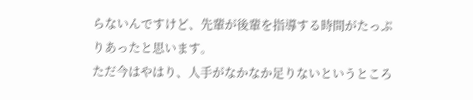らないんですけど、先輩が後輩を指導する時間がたっぷりあったと思います。
ただ今はやはり、人手がなかなか足りないというところ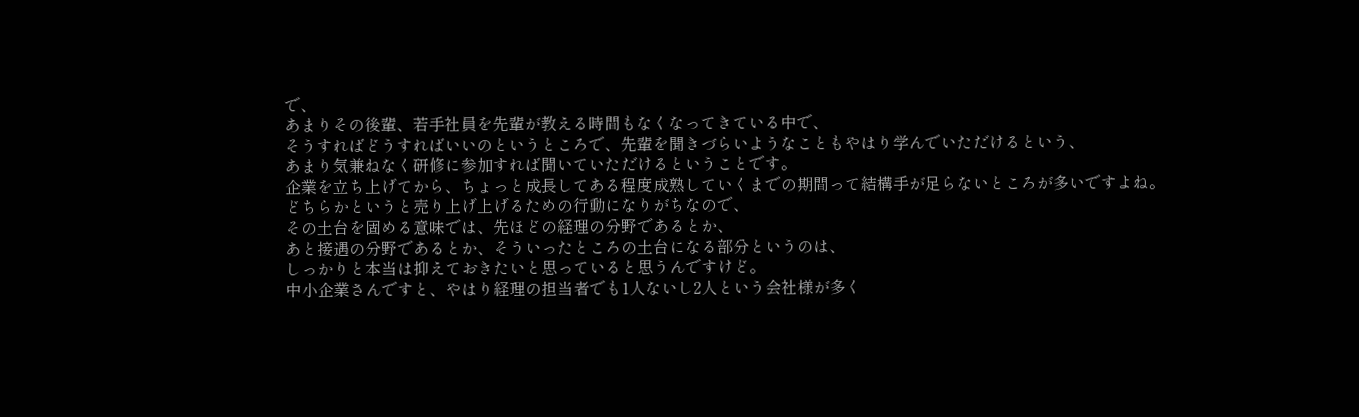で、
あまりその後輩、若手社員を先輩が教える時間もなくなってきている中で、
そうすればどうすればいいのというところで、先輩を聞きづらいようなこともやはり学んでいただけるという、
あまり気兼ねなく研修に参加すれば聞いていただけるということです。
企業を立ち上げてから、ちょっと成長してある程度成熟していくまでの期間って結構手が足らないところが多いですよね。
どちらかというと売り上げ上げるための行動になりがちなので、
その土台を固める意味では、先ほどの経理の分野であるとか、
あと接遇の分野であるとか、そういったところの土台になる部分というのは、
しっかりと本当は抑えておきたいと思っていると思うんですけど。
中小企業さんですと、やはり経理の担当者でも1人ないし2人という会社様が多く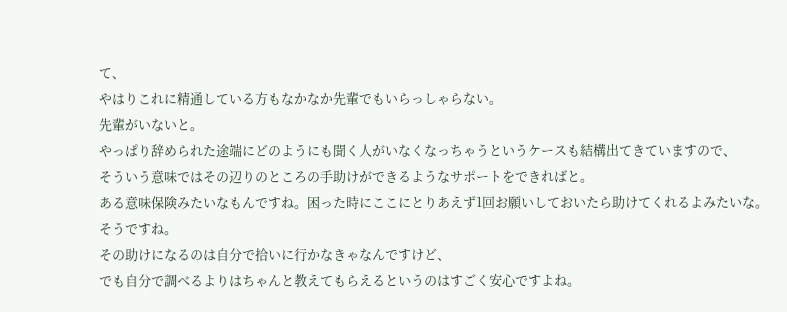て、
やはりこれに精通している方もなかなか先輩でもいらっしゃらない。
先輩がいないと。
やっぱり辞められた途端にどのようにも聞く人がいなくなっちゃうというケースも結構出てきていますので、
そういう意味ではその辺りのところの手助けができるようなサポートをできればと。
ある意味保険みたいなもんですね。困った時にここにとりあえず1回お願いしておいたら助けてくれるよみたいな。
そうですね。
その助けになるのは自分で拾いに行かなきゃなんですけど、
でも自分で調べるよりはちゃんと教えてもらえるというのはすごく安心ですよね。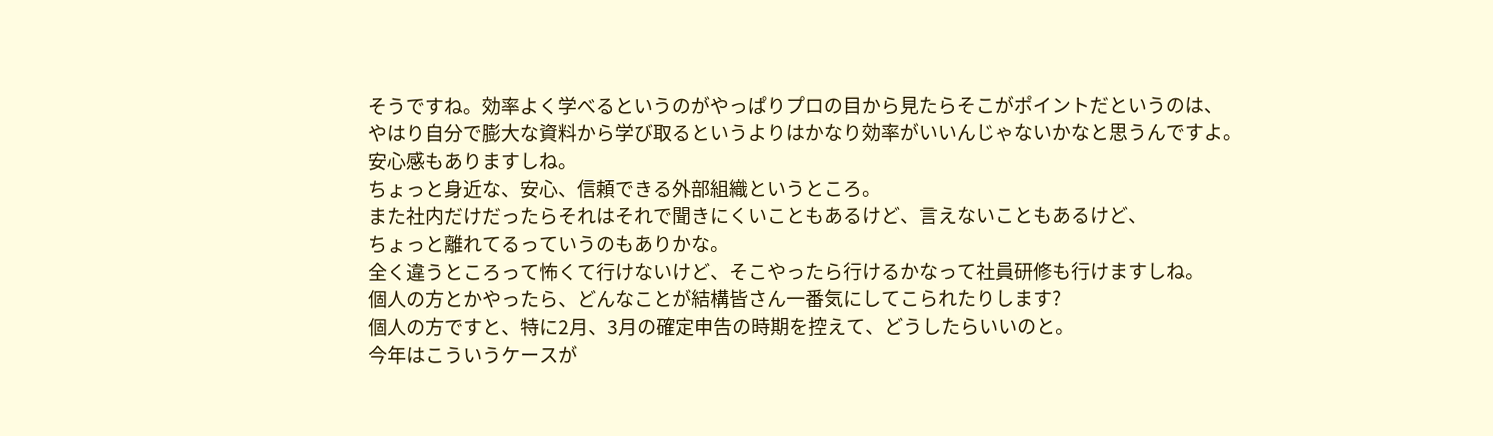そうですね。効率よく学べるというのがやっぱりプロの目から見たらそこがポイントだというのは、
やはり自分で膨大な資料から学び取るというよりはかなり効率がいいんじゃないかなと思うんですよ。
安心感もありますしね。
ちょっと身近な、安心、信頼できる外部組織というところ。
また社内だけだったらそれはそれで聞きにくいこともあるけど、言えないこともあるけど、
ちょっと離れてるっていうのもありかな。
全く違うところって怖くて行けないけど、そこやったら行けるかなって社員研修も行けますしね。
個人の方とかやったら、どんなことが結構皆さん一番気にしてこられたりします?
個人の方ですと、特に2月、3月の確定申告の時期を控えて、どうしたらいいのと。
今年はこういうケースが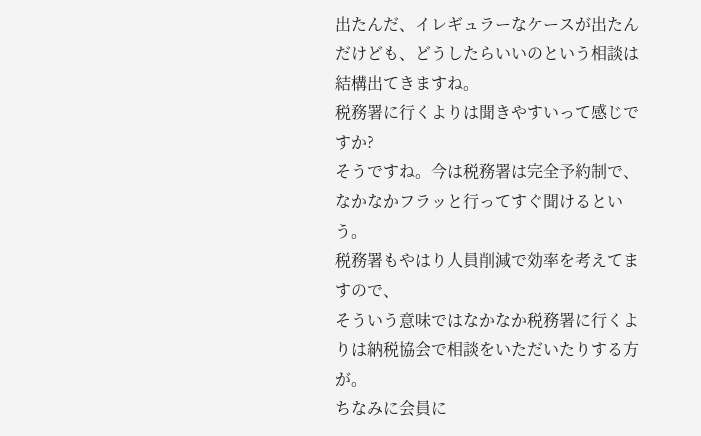出たんだ、イレギュラーなケースが出たんだけども、どうしたらいいのという相談は結構出てきますね。
税務署に行くよりは聞きやすいって感じですか?
そうですね。今は税務署は完全予約制で、なかなかフラッと行ってすぐ聞けるという。
税務署もやはり人員削減で効率を考えてますので、
そういう意味ではなかなか税務署に行くよりは納税協会で相談をいただいたりする方が。
ちなみに会員に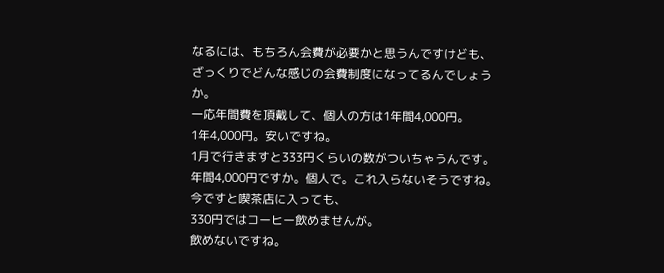なるには、もちろん会費が必要かと思うんですけども、
ざっくりでどんな感じの会費制度になってるんでしょうか。
一応年間費を頂戴して、個人の方は1年間4,000円。
1年4,000円。安いですね。
1月で行きますと333円くらいの数がついちゃうんです。
年間4,000円ですか。個人で。これ入らないそうですね。
今ですと喫茶店に入っても、
330円ではコーヒー飲めませんが。
飲めないですね。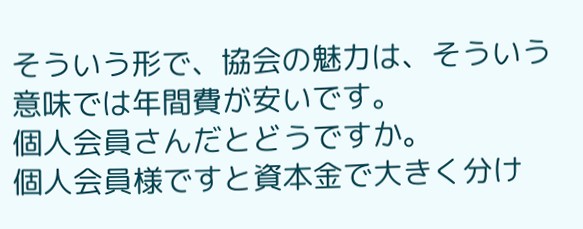そういう形で、協会の魅力は、そういう意味では年間費が安いです。
個人会員さんだとどうですか。
個人会員様ですと資本金で大きく分け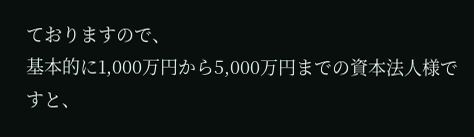ておりますので、
基本的に1,000万円から5,000万円までの資本法人様ですと、